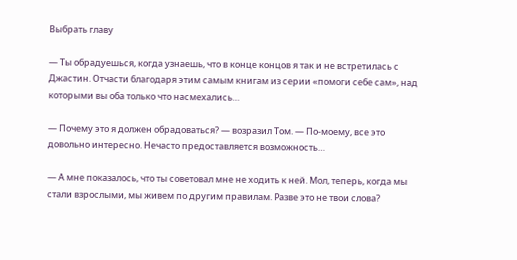Выбрать главу

— Ты обрадуешься, когда узнаешь, что в конце концов я так и не встретилась с Джастин. Отчасти благодаря этим самым книгам из серии «помоги себе сам», над которыми вы оба только что насмехались…

— Почему это я должен обрадоваться? — возразил Том. — По-моему, все это довольно интересно. Нечасто предоставляется возможность…

— А мне показалось, что ты советовал мне не ходить к ней. Мол, теперь, когда мы стали взрослыми, мы живем по другим правилам. Разве это не твои слова?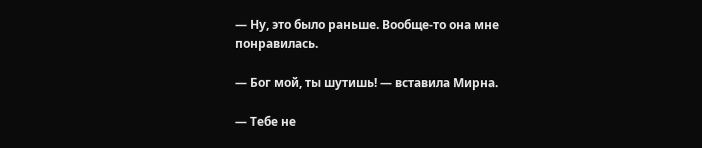— Ну, это было раньше. Вообще-то она мне понравилась.

— Бог мой, ты шутишь! — вставила Мирна.

— Тебе не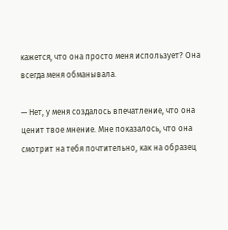кажется, что она просто меня использует? Она всегда меня обманывала.

— Нет, у меня создалось впечатление, что она ценит твое мнение. Мне показалось, что она смотрит на тебя почтительно, как на образец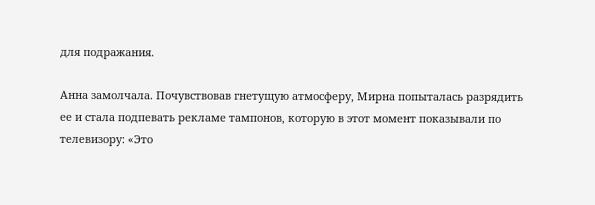для подражания.

Анна замолчала. Почувствовав гнетущую атмосферу, Мирна попыталась разрядить ее и стала подпевать рекламе тампонов, которую в этот момент показывали по телевизору: «Это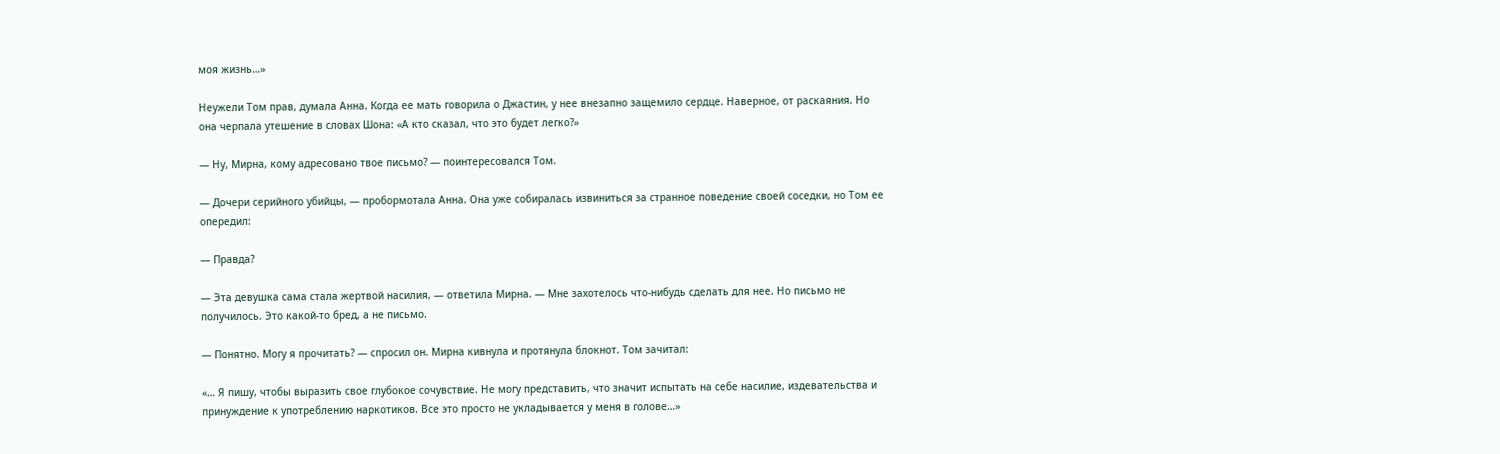моя жизнь…»

Неужели Том прав, думала Анна. Когда ее мать говорила о Джастин, у нее внезапно защемило сердце. Наверное, от раскаяния. Но она черпала утешение в словах Шона: «А кто сказал, что это будет легко?»

— Ну, Мирна, кому адресовано твое письмо? — поинтересовался Том.

— Дочери серийного убийцы, — пробормотала Анна. Она уже собиралась извиниться за странное поведение своей соседки, но Том ее опередил:

— Правда?

— Эта девушка сама стала жертвой насилия, — ответила Мирна. — Мне захотелось что-нибудь сделать для нее. Но письмо не получилось. Это какой-то бред, а не письмо.

— Понятно. Могу я прочитать? — спросил он. Мирна кивнула и протянула блокнот. Том зачитал:

«… Я пишу, чтобы выразить свое глубокое сочувствие. Не могу представить, что значит испытать на себе насилие, издевательства и принуждение к употреблению наркотиков. Все это просто не укладывается у меня в голове…»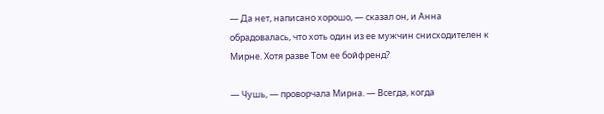— Да нет, написано хорошо, — сказал он, и Анна обрадовалась, что хоть один из ее мужчин снисходителен к Мирне. Хотя разве Том ее бойфренд?

— Чушь, — проворчала Мирна. — Всегда, когда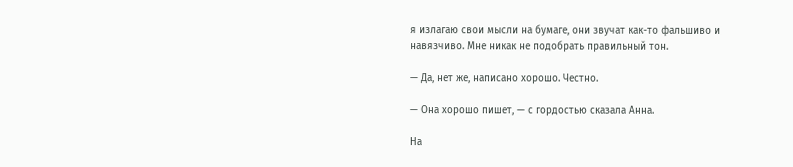я излагаю свои мысли на бумаге, они звучат как-то фальшиво и навязчиво. Мне никак не подобрать правильный тон.

— Да, нет же, написано хорошо. Честно.

— Она хорошо пишет, — с гордостью сказала Анна.

На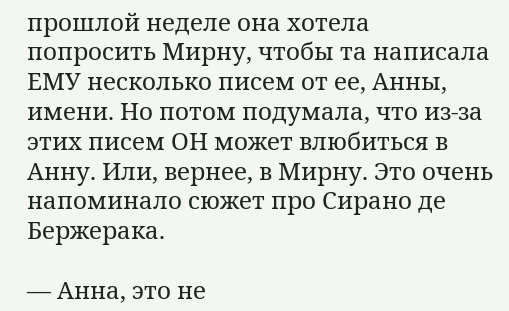прошлой неделе она хотела попросить Мирну, чтобы та написала ЕМУ несколько писем от ее, Анны, имени. Но потом подумала, что из-за этих писем ОН может влюбиться в Анну. Или, вернее, в Мирну. Это очень напоминало сюжет про Сирано де Бержерака.

— Анна, это не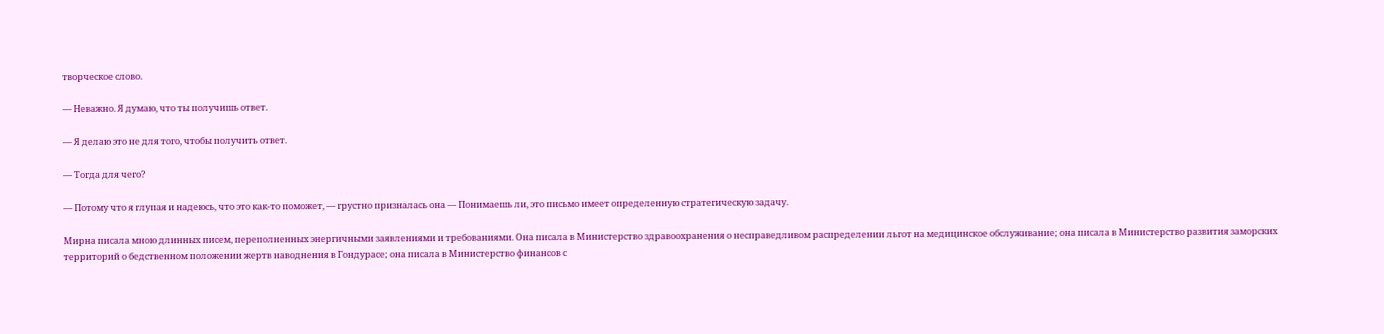творческое слово.

— Неважно. Я думаю, что ты получишь ответ.

— Я делаю это не для того, чтобы получить ответ.

— Тогда для чего?

— Потому что я глупая и надеюсь, что это как-то поможет, — грустно призналась она — Понимаешь ли, это письмо имеет определенную стратегическую задачу.

Мирна писала мною длинных писем, переполненных энергичными заявлениями и требованиями. Она писала в Министерство здравоохранения о несправедливом распределении льгот на медицинское обслуживание; она писала в Министерство развития заморских территорий о бедственном положении жертв наводнения в Гондурасе; она писала в Министерство финансов с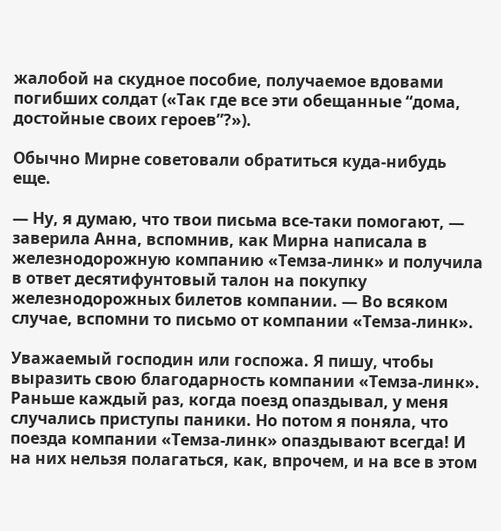жалобой на скудное пособие, получаемое вдовами погибших солдат («Так где все эти обещанные “дома, достойные своих героев”?»).

Обычно Мирне советовали обратиться куда-нибудь еще.

— Ну, я думаю, что твои письма все-таки помогают, — заверила Анна, вспомнив, как Мирна написала в железнодорожную компанию «Темза-линк» и получила в ответ десятифунтовый талон на покупку железнодорожных билетов компании. — Во всяком случае, вспомни то письмо от компании «Темза-линк».

Уважаемый господин или госпожа. Я пишу, чтобы выразить свою благодарность компании «Темза-линк». Раньше каждый раз, когда поезд опаздывал, у меня случались приступы паники. Но потом я поняла, что поезда компании «Темза-линк» опаздывают всегда! И на них нельзя полагаться, как, впрочем, и на все в этом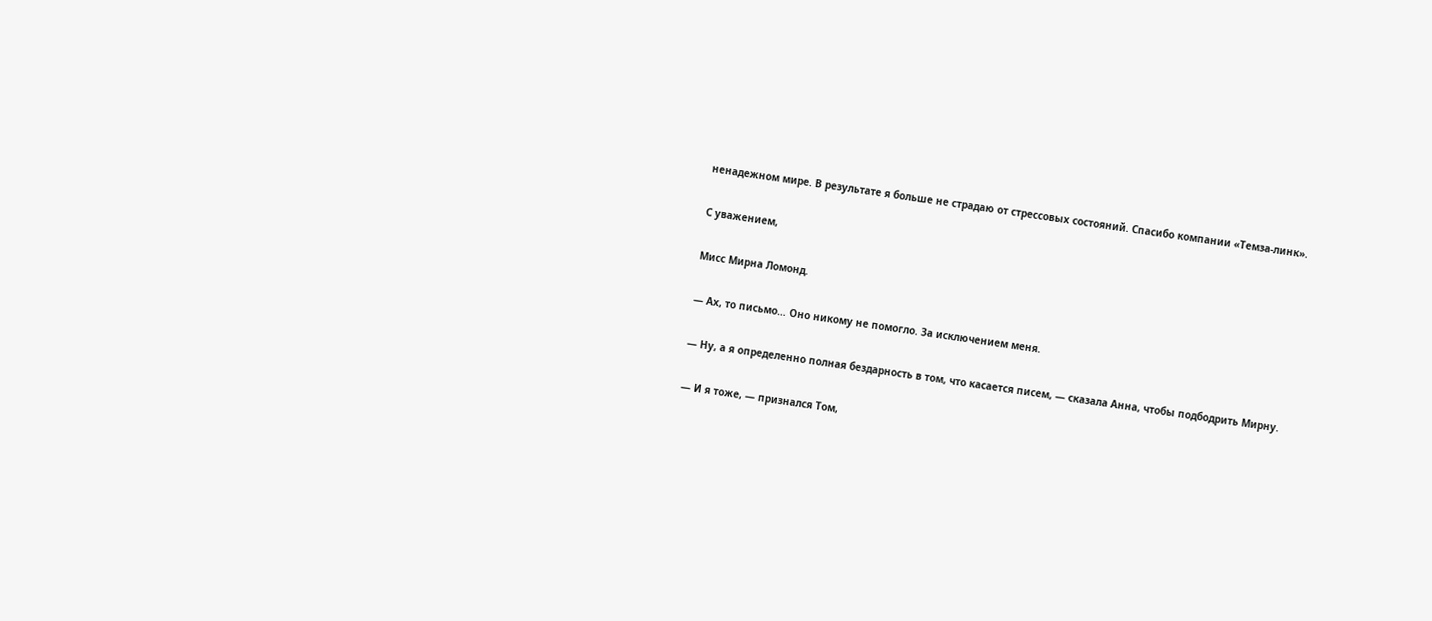ненадежном мире. В результате я больше не страдаю от стрессовых состояний. Спасибо компании «Темза-линк».

С уважением,

Мисс Мирна Ломонд.

— Ах, то письмо… Оно никому не помогло. За исключением меня.

— Ну, а я определенно полная бездарность в том, что касается писем, — сказала Анна, чтобы подбодрить Мирну.

— И я тоже, — признался Том,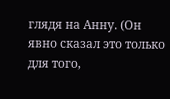глядя на Анну. (Он явно сказал это только для того,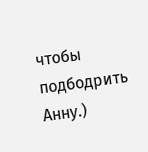чтобы подбодрить Анну.)